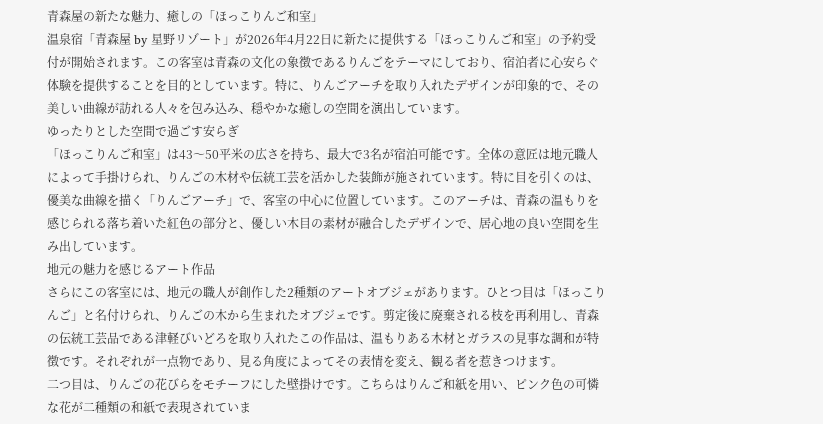青森屋の新たな魅力、癒しの「ほっこりんご和室」
温泉宿「青森屋 by 星野リゾート」が2026年4月22日に新たに提供する「ほっこりんご和室」の予約受付が開始されます。この客室は青森の文化の象徴であるりんごをテーマにしており、宿泊者に心安らぐ体験を提供することを目的としています。特に、りんごアーチを取り入れたデザインが印象的で、その美しい曲線が訪れる人々を包み込み、穏やかな癒しの空間を演出しています。
ゆったりとした空間で過ごす安らぎ
「ほっこりんご和室」は43〜50平米の広さを持ち、最大で3名が宿泊可能です。全体の意匠は地元職人によって手掛けられ、りんごの木材や伝統工芸を活かした装飾が施されています。特に目を引くのは、優美な曲線を描く「りんごアーチ」で、客室の中心に位置しています。このアーチは、青森の温もりを感じられる落ち着いた紅色の部分と、優しい木目の素材が融合したデザインで、居心地の良い空間を生み出しています。
地元の魅力を感じるアート作品
さらにこの客室には、地元の職人が創作した2種類のアートオブジェがあります。ひとつ目は「ほっこりんご」と名付けられ、りんごの木から生まれたオブジェです。剪定後に廃棄される枝を再利用し、青森の伝統工芸品である津軽びいどろを取り入れたこの作品は、温もりある木材とガラスの見事な調和が特徴です。それぞれが一点物であり、見る角度によってその表情を変え、観る者を惹きつけます。
二つ目は、りんごの花びらをモチーフにした壁掛けです。こちらはりんご和紙を用い、ピンク色の可憐な花が二種類の和紙で表現されていま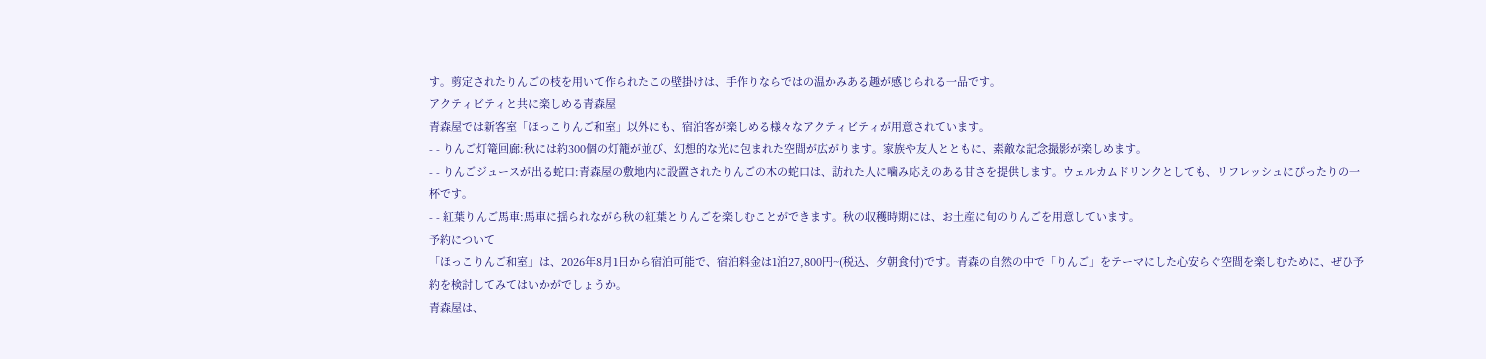す。剪定されたりんごの枝を用いて作られたこの壁掛けは、手作りならではの温かみある趣が感じられる一品です。
アクティビティと共に楽しめる青森屋
青森屋では新客室「ほっこりんご和室」以外にも、宿泊客が楽しめる様々なアクティビティが用意されています。
- - りんご灯篭回廊:秋には約300個の灯籠が並び、幻想的な光に包まれた空間が広がります。家族や友人とともに、素敵な記念撮影が楽しめます。
- - りんごジュースが出る蛇口:青森屋の敷地内に設置されたりんごの木の蛇口は、訪れた人に噛み応えのある甘さを提供します。ウェルカムドリンクとしても、リフレッシュにぴったりの一杯です。
- - 紅葉りんご馬車:馬車に揺られながら秋の紅葉とりんごを楽しむことができます。秋の収穫時期には、お土産に旬のりんごを用意しています。
予約について
「ほっこりんご和室」は、2026年8月1日から宿泊可能で、宿泊料金は1泊27,800円~(税込、夕朝食付)です。青森の自然の中で「りんご」をテーマにした心安らぐ空間を楽しむために、ぜひ予約を検討してみてはいかがでしょうか。
青森屋は、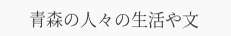青森の人々の生活や文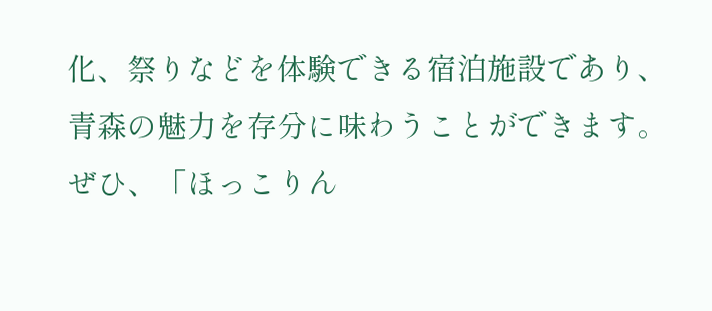化、祭りなどを体験できる宿泊施設であり、青森の魅力を存分に味わうことができます。ぜひ、「ほっこりん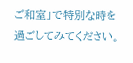ご和室」で特別な時を過ごしてみてください。